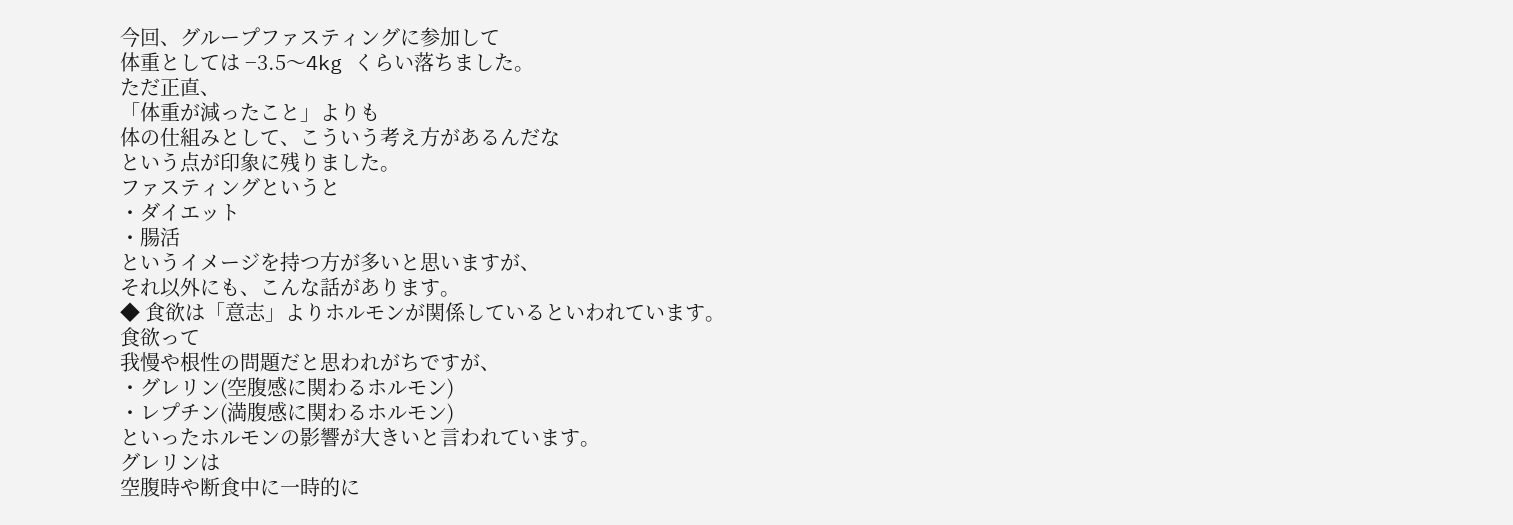今回、グループファスティングに参加して
体重としては −3.5〜4kg くらい落ちました。
ただ正直、
「体重が減ったこと」よりも
体の仕組みとして、こういう考え方があるんだな
という点が印象に残りました。
ファスティングというと
・ダイエット
・腸活
というイメージを持つ方が多いと思いますが、
それ以外にも、こんな話があります。
◆ 食欲は「意志」よりホルモンが関係しているといわれています。
食欲って
我慢や根性の問題だと思われがちですが、
・グレリン(空腹感に関わるホルモン)
・レプチン(満腹感に関わるホルモン)
といったホルモンの影響が大きいと言われています。
グレリンは
空腹時や断食中に一時的に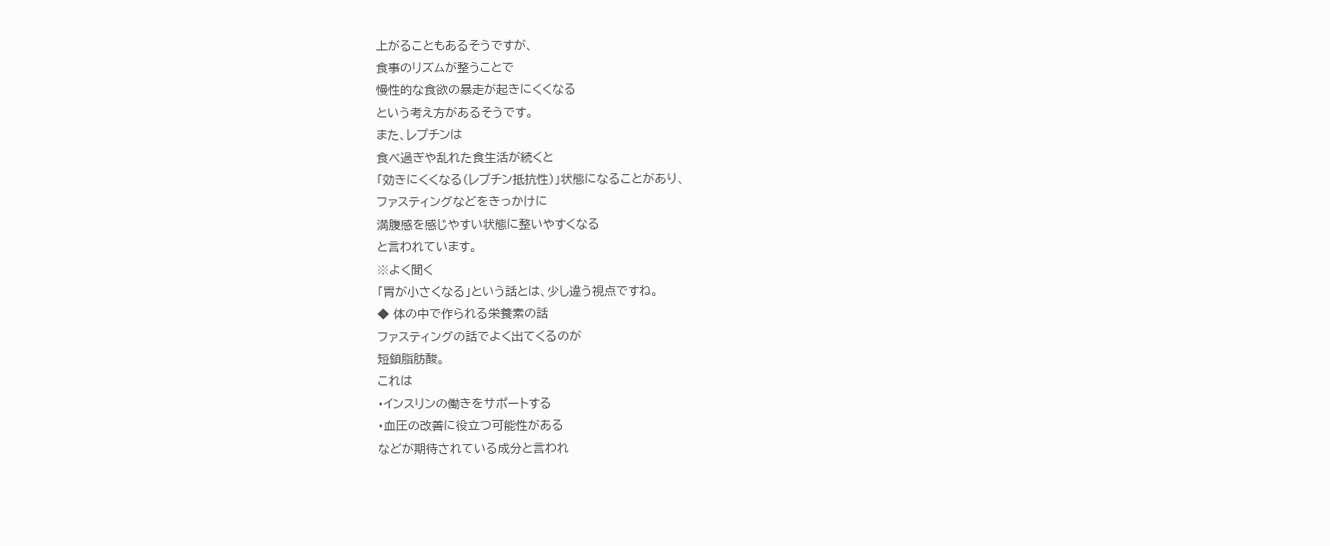上がることもあるそうですが、
食事のリズムが整うことで
慢性的な食欲の暴走が起きにくくなる
という考え方があるそうです。
また、レプチンは
食べ過ぎや乱れた食生活が続くと
「効きにくくなる(レプチン抵抗性)」状態になることがあり、
ファスティングなどをきっかけに
満腹感を感じやすい状態に整いやすくなる
と言われています。
※よく聞く
「胃が小さくなる」という話とは、少し違う視点ですね。
◆ 体の中で作られる栄養素の話
ファスティングの話でよく出てくるのが
短鎖脂肪酸。
これは
・インスリンの働きをサポートする
・血圧の改善に役立つ可能性がある
などが期待されている成分と言われ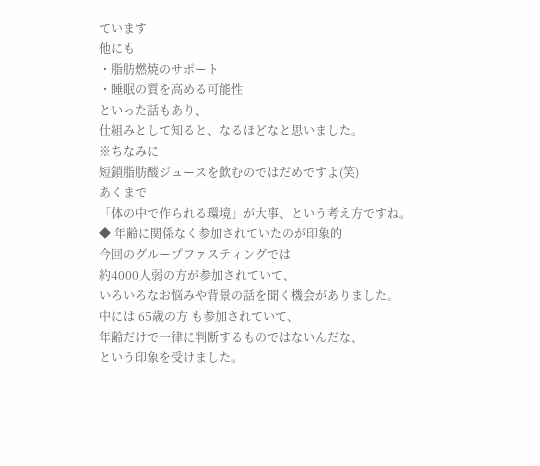ています
他にも
・脂肪燃焼のサポート
・睡眠の質を高める可能性
といった話もあり、
仕組みとして知ると、なるほどなと思いました。
※ちなみに
短鎖脂肪酸ジュースを飲むのではだめですよ(笑)
あくまで
「体の中で作られる環境」が大事、という考え方ですね。
◆ 年齢に関係なく参加されていたのが印象的
今回のグループファスティングでは
約4000人弱の方が参加されていて、
いろいろなお悩みや背景の話を聞く機会がありました。
中には 65歳の方 も参加されていて、
年齢だけで一律に判断するものではないんだな、
という印象を受けました。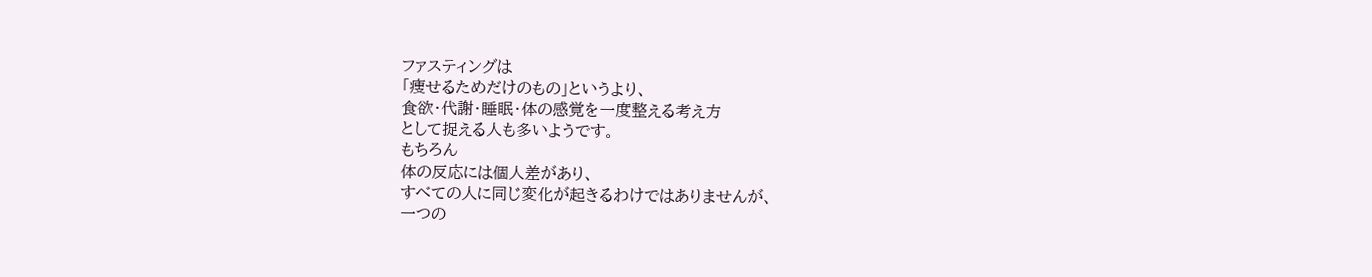ファスティングは
「痩せるためだけのもの」というより、
食欲・代謝・睡眠・体の感覚を一度整える考え方
として捉える人も多いようです。
もちろん
体の反応には個人差があり、
すべての人に同じ変化が起きるわけではありませんが、
一つの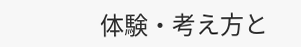体験・考え方と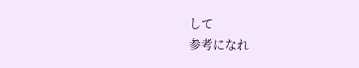して
参考になれ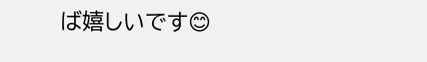ば嬉しいです😊